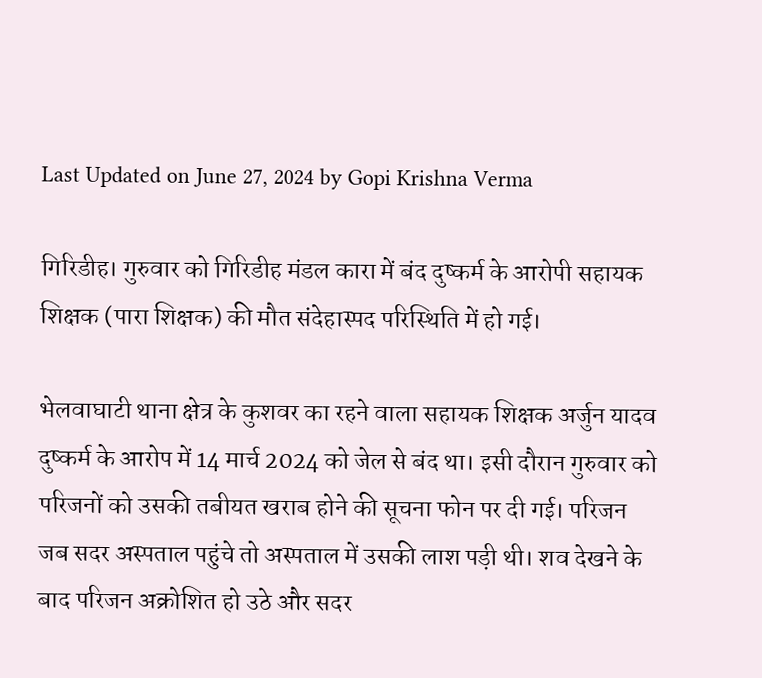Last Updated on June 27, 2024 by Gopi Krishna Verma

गिरिडीह। गुरुवार को गिरिडीह मंडल कारा में बंद दुष्कर्म के आरोपी सहायक शिक्षक (पारा शिक्षक) की मौत संदेहास्पद परिस्थिति में हो गई।

भेलवाघाटी थाना क्षेत्र के कुशवर का रहने वाला सहायक शिक्षक अर्जुन यादव दुष्कर्म के आरोप में 14 मार्च 2024 को जेल से बंद था। इसी दौरान गुरुवार को परिजनों को उसकी तबीयत खराब होने की सूचना फोन पर दी गई। परिजन जब सदर अस्पताल पहुंचे तो अस्पताल में उसकी लाश पड़ी थी। शव देखने के बाद परिजन अक्रोशित हो उठे और सदर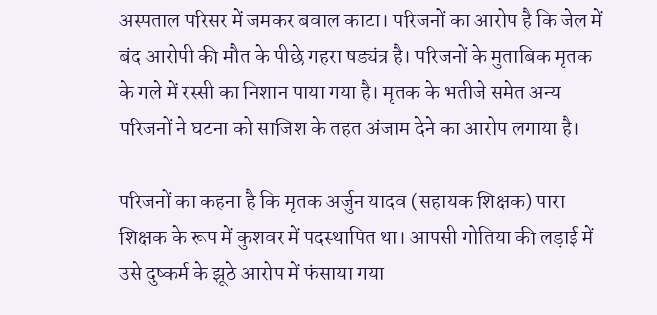अस्पताल परिसर में जमकर बवाल काटा। परिजनों का आरोप है कि जेल में बंद आरोपी की मौत के पीछे गहरा षड्यंत्र है। परिजनों के मुताबिक मृतक के गले में रस्सी का निशान पाया गया है। मृतक के भतीजे समेत अन्य परिजनों ने घटना को साजिश के तहत अंजाम देने का आरोप लगाया है।

परिजनों का कहना है कि मृतक अर्जुन यादव (सहायक शिक्षक) पारा शिक्षक के रूप में कुशवर में पदस्थापित था। आपसी गोतिया की लड़ाई में उसे दुष्कर्म के झूठे आरोप में फंसाया गया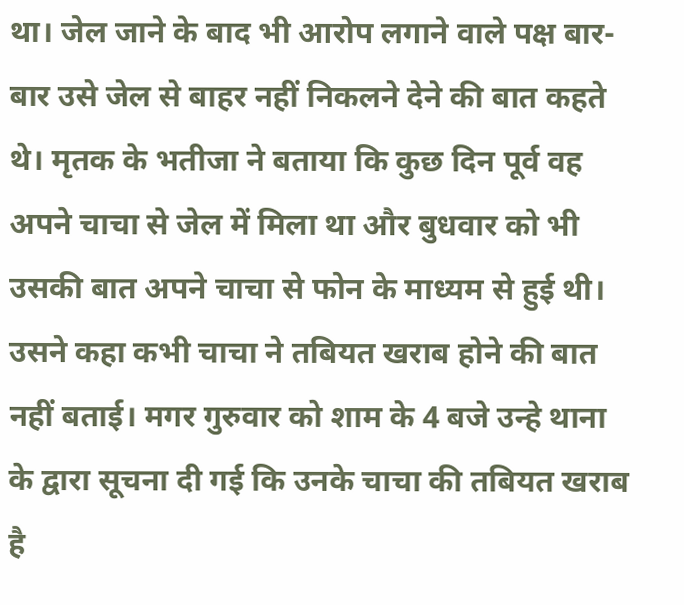था। जेल जाने के बाद भी आरोप लगाने वाले पक्ष बार-बार उसे जेल से बाहर नहीं निकलने देने की बात कहते थे। मृतक के भतीजा ने बताया कि कुछ दिन पूर्व वह अपने चाचा से जेल में मिला था और बुधवार को भी उसकी बात अपने चाचा से फोन के माध्यम से हुई थी। उसने कहा कभी चाचा ने तबियत खराब होने की बात नहीं बताई। मगर गुरुवार को शाम के 4 बजे उन्हे थाना के द्वारा सूचना दी गई कि उनके चाचा की तबियत खराब है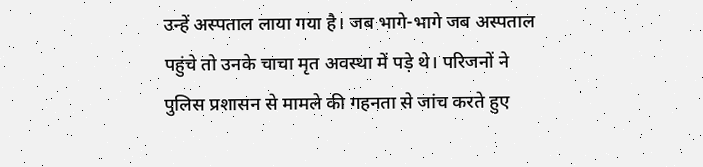उन्हें अस्पताल लाया गया है। जब भागे-भागे जब अस्पताल पहुंचे तो उनके चाचा मृत अवस्था में पड़े थे। परिजनों ने पुलिस प्रशासन से मामले की गहनता से जांच करते हुए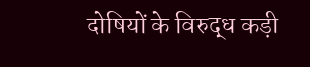दोषियों के विरुद्ध कड़ी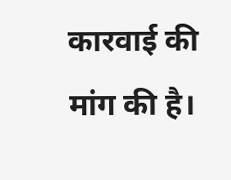कारवाई की मांग की है।